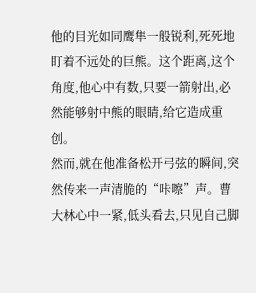他的目光如同鹰隼一般锐利,死死地盯着不远处的巨熊。这个距离,这个角度,他心中有数,只要一箭射出,必然能够射中熊的眼睛,给它造成重创。
然而,就在他准备松开弓弦的瞬间,突然传来一声清脆的“咔嚓”声。曹大林心中一紧,低头看去,只见自己脚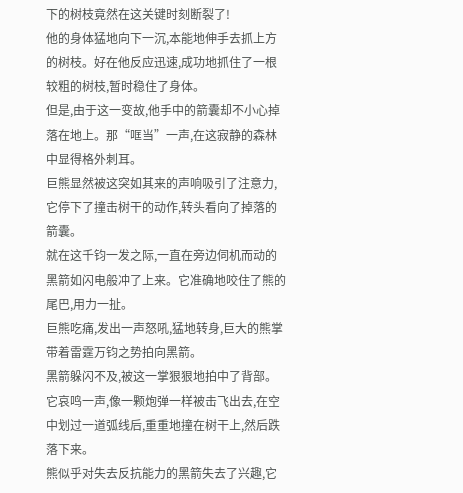下的树枝竟然在这关键时刻断裂了!
他的身体猛地向下一沉,本能地伸手去抓上方的树枝。好在他反应迅速,成功地抓住了一根较粗的树枝,暂时稳住了身体。
但是,由于这一变故,他手中的箭囊却不小心掉落在地上。那“哐当”一声,在这寂静的森林中显得格外刺耳。
巨熊显然被这突如其来的声响吸引了注意力,它停下了撞击树干的动作,转头看向了掉落的箭囊。
就在这千钧一发之际,一直在旁边伺机而动的黑箭如闪电般冲了上来。它准确地咬住了熊的尾巴,用力一扯。
巨熊吃痛,发出一声怒吼,猛地转身,巨大的熊掌带着雷霆万钧之势拍向黑箭。
黑箭躲闪不及,被这一掌狠狠地拍中了背部。它哀鸣一声,像一颗炮弹一样被击飞出去,在空中划过一道弧线后,重重地撞在树干上,然后跌落下来。
熊似乎对失去反抗能力的黑箭失去了兴趣,它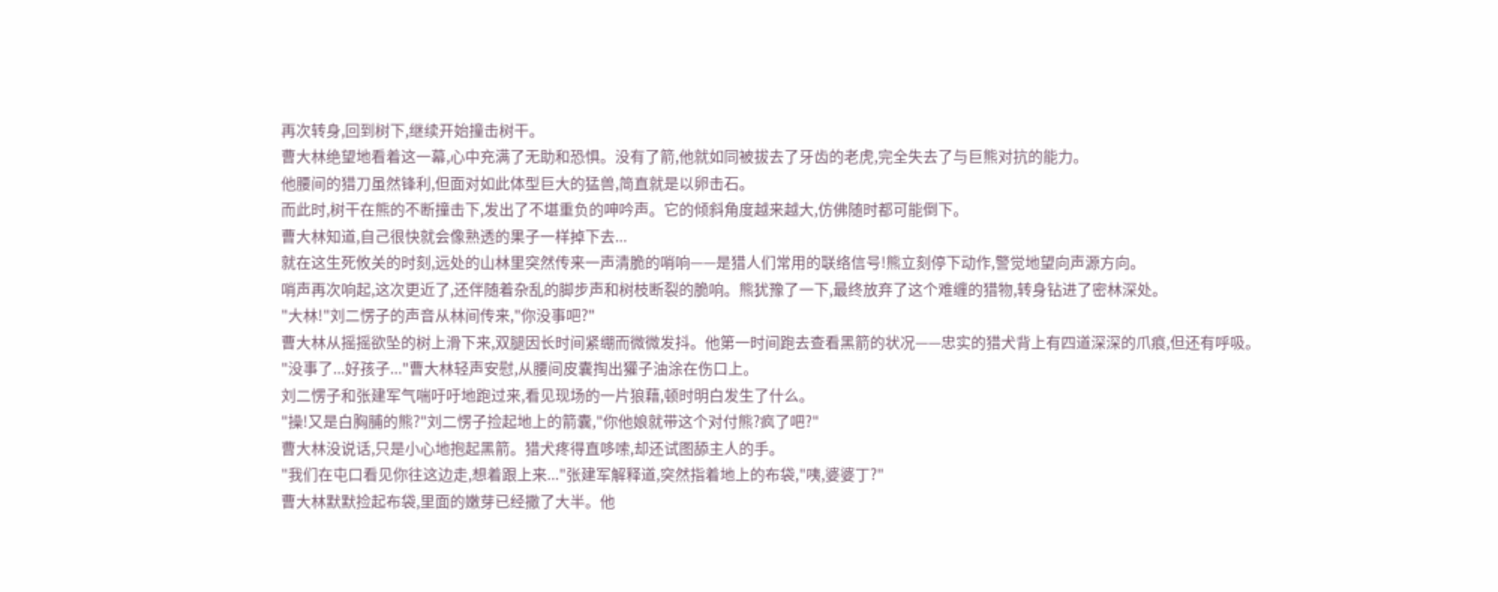再次转身,回到树下,继续开始撞击树干。
曹大林绝望地看着这一幕,心中充满了无助和恐惧。没有了箭,他就如同被拔去了牙齿的老虎,完全失去了与巨熊对抗的能力。
他腰间的猎刀虽然锋利,但面对如此体型巨大的猛兽,简直就是以卵击石。
而此时,树干在熊的不断撞击下,发出了不堪重负的呻吟声。它的倾斜角度越来越大,仿佛随时都可能倒下。
曹大林知道,自己很快就会像熟透的果子一样掉下去...
就在这生死攸关的时刻,远处的山林里突然传来一声清脆的哨响——是猎人们常用的联络信号!熊立刻停下动作,警觉地望向声源方向。
哨声再次响起,这次更近了,还伴随着杂乱的脚步声和树枝断裂的脆响。熊犹豫了一下,最终放弃了这个难缠的猎物,转身钻进了密林深处。
"大林!"刘二愣子的声音从林间传来,"你没事吧?"
曹大林从摇摇欲坠的树上滑下来,双腿因长时间紧绷而微微发抖。他第一时间跑去查看黑箭的状况——忠实的猎犬背上有四道深深的爪痕,但还有呼吸。
"没事了...好孩子..."曹大林轻声安慰,从腰间皮囊掏出獾子油涂在伤口上。
刘二愣子和张建军气喘吁吁地跑过来,看见现场的一片狼藉,顿时明白发生了什么。
"操!又是白胸脯的熊?"刘二愣子捡起地上的箭囊,"你他娘就带这个对付熊?疯了吧?"
曹大林没说话,只是小心地抱起黑箭。猎犬疼得直哆嗦,却还试图舔主人的手。
"我们在屯口看见你往这边走,想着跟上来..."张建军解释道,突然指着地上的布袋,"咦,婆婆丁?"
曹大林默默捡起布袋,里面的嫩芽已经撒了大半。他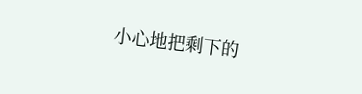小心地把剩下的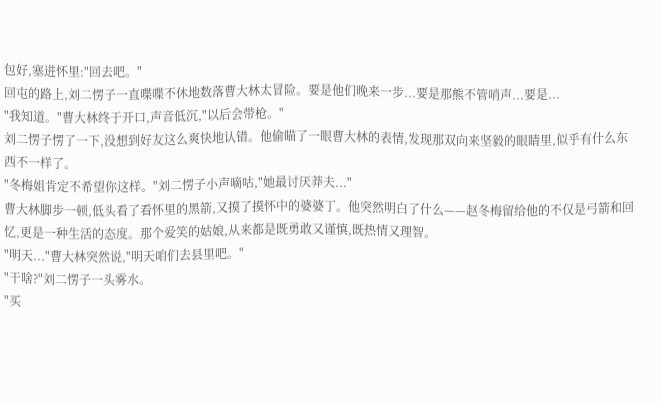包好,塞进怀里:"回去吧。"
回屯的路上,刘二愣子一直喋喋不休地数落曹大林太冒险。要是他们晚来一步...要是那熊不管哨声...要是...
"我知道。"曹大林终于开口,声音低沉,"以后会带枪。"
刘二愣子愣了一下,没想到好友这么爽快地认错。他偷瞄了一眼曹大林的表情,发现那双向来坚毅的眼睛里,似乎有什么东西不一样了。
"冬梅姐肯定不希望你这样。"刘二愣子小声嘀咕,"她最讨厌莽夫..."
曹大林脚步一顿,低头看了看怀里的黑箭,又摸了摸怀中的婆婆丁。他突然明白了什么——赵冬梅留给他的不仅是弓箭和回忆,更是一种生活的态度。那个爱笑的姑娘,从来都是既勇敢又谨慎,既热情又理智。
"明天..."曹大林突然说,"明天咱们去县里吧。"
"干啥?"刘二愣子一头雾水。
"买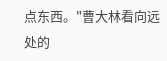点东西。"曹大林看向远处的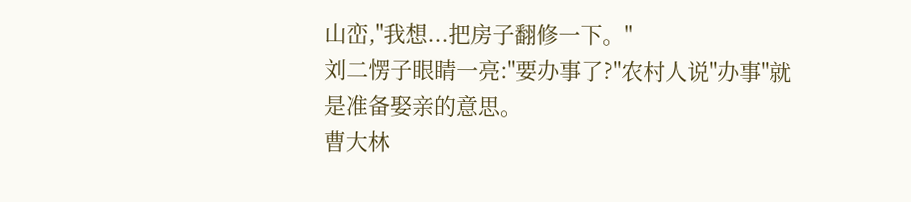山峦,"我想...把房子翻修一下。"
刘二愣子眼睛一亮:"要办事了?"农村人说"办事"就是准备娶亲的意思。
曹大林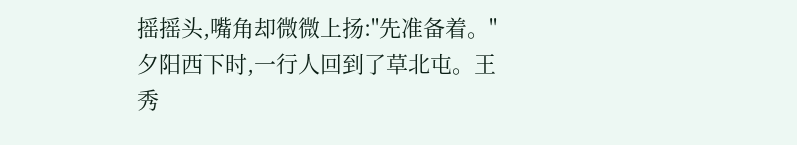摇摇头,嘴角却微微上扬:"先准备着。"
夕阳西下时,一行人回到了草北屯。王秀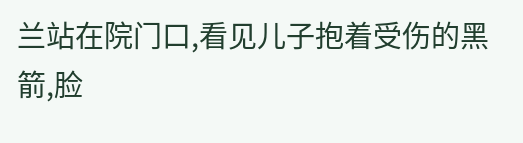兰站在院门口,看见儿子抱着受伤的黑箭,脸